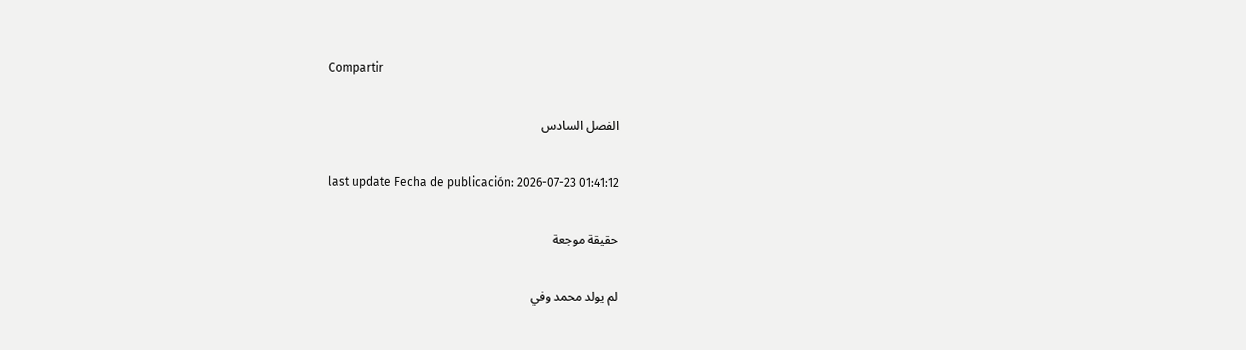Compartir

الفصل السادس

last update Fecha de publicación: 2026-07-23 01:41:12

حقيقة موجعة

لم يولد محمد وفي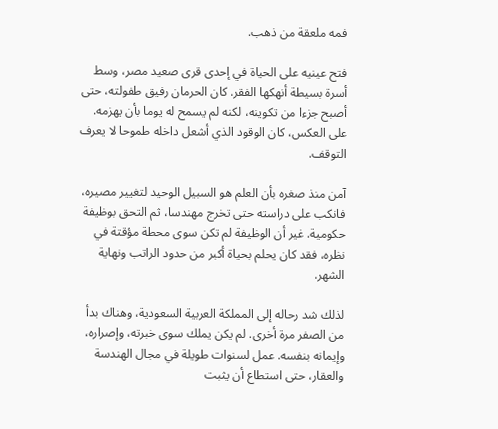فمه ملعقة من ذهب.

فتح عينيه على الحياة في إحدى قرى صعيد مصر، وسط أسرة بسيطة أنهكها الفقر. كان الحرمان رفيق طفولته، حتى أصبح جزءا من تكوينه، لكنه لم يسمح له يوما بأن يهزمه. على العكس، كان الوقود الذي أشعل داخله طموحا لا يعرف التوقف.

آمن منذ صغره بأن العلم هو السبيل الوحيد لتغيير مصيره، فانكب على دراسته حتى تخرج مهندسا، ثم التحق بوظيفة حكومية. غير أن الوظيفة لم تكن سوى محطة مؤقتة في نظره، فقد كان يحلم بحياة أكبر من حدود الراتب ونهاية الشهر.

لذلك شد رحاله إلى المملكة العربية السعودية، وهناك بدأ من الصفر مرة أخرى. لم يكن يملك سوى خبرته، وإصراره، وإيمانه بنفسه. عمل لسنوات طويلة في مجال الهندسة والعقار، حتى استطاع أن يثبت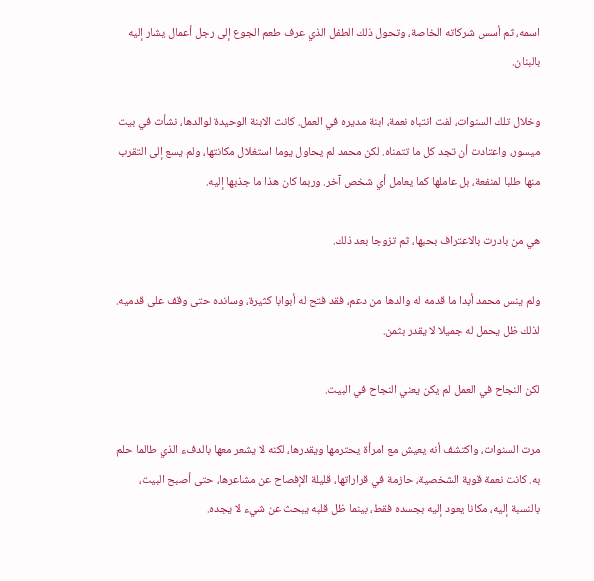اسمه، ثم أسس شركاته الخاصة، وتحول ذلك الطفل الذي عرف طعم الجوع إلى رجل أعمال يشار إليه بالبنان.

وخلال تلك السنوات، لفت انتباه نعمة، ابنة مديره في العمل. كانت الابنة الوحيدة لوالدها، نشأت في بيت ميسور، واعتادت أن تجد كل ما تتمناه. لكن محمد لم يحاول يوما استغلال مكانتها، ولم يسع إلى التقرب منها طلبا لمنفعة، بل عاملها كما يعامل أي شخص آخر. وربما كان هذا ما جذبها إليه.

هي من بادرت بالاعتراف بحبها، ثم تزوجا بعد ذلك.

ولم ينس محمد أبدا ما قدمه له والدها من دعم، فقد فتح له أبوابا كثيرة، وسانده حتى وقف على قدميه. لذلك ظل يحمل له جميلا لا يقدر بثمن.

لكن النجاح في العمل لم يكن يعني النجاح في البيت.

مرت السنوات، واكتشف أنه يعيش مع امرأة يحترمها ويقدرها، لكنه لا يشعر معها بالدفء الذي طالما حلم به. كانت نعمة قوية الشخصية، حازمة في قراراتها، قليلة الإفصاح عن مشاعرها، حتى أصبح البيت، بالنسبة إليه، مكانا يعود إليه بجسده فقط، بينما ظل قلبه يبحث عن شيء لا يجده.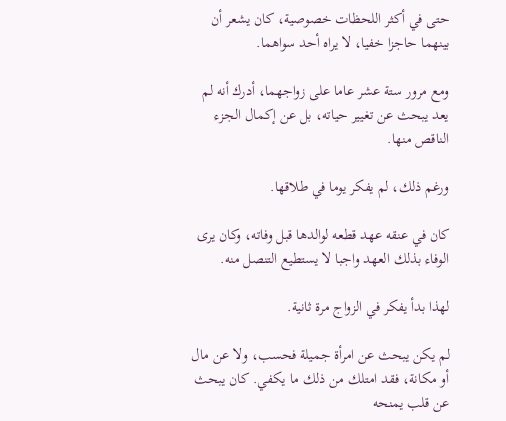حتى في أكثر اللحظات خصوصية، كان يشعر أن بينهما حاجزا خفيا، لا يراه أحد سواهما.

ومع مرور ستة عشر عاما على زواجهما، أدرك أنه لم يعد يبحث عن تغيير حياته، بل عن إكمال الجزء الناقص منها.

ورغم ذلك، لم يفكر يوما في طلاقها.

كان في عنقه عهد قطعه لوالدها قبل وفاته، وكان يرى الوفاء بذلك العهد واجبا لا يستطيع التنصل منه.

لهذا بدأ يفكر في الزواج مرة ثانية.

لم يكن يبحث عن امرأة جميلة فحسب، ولا عن مال أو مكانة، فقد امتلك من ذلك ما يكفي. كان يبحث عن قلب يمنحه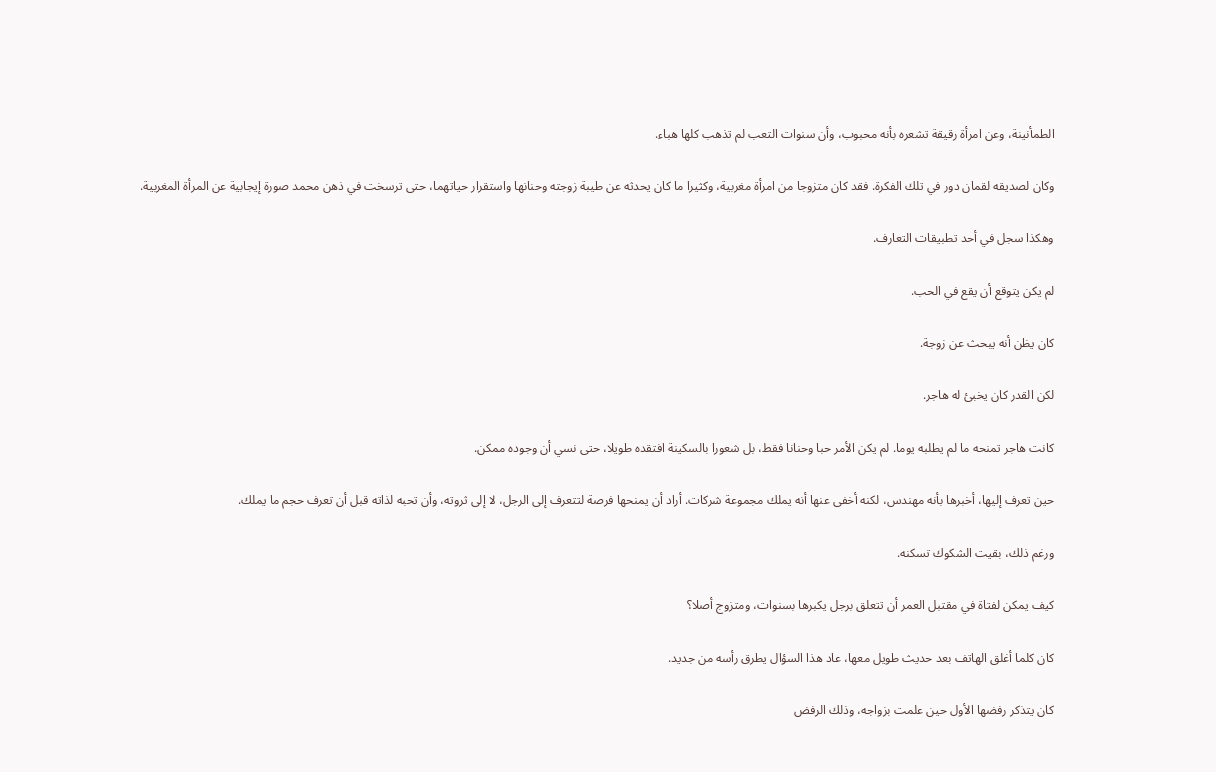الطمأنينة، وعن امرأة رقيقة تشعره بأنه محبوب، وأن سنوات التعب لم تذهب كلها هباء.

وكان لصديقه لقمان دور في تلك الفكرة. فقد كان متزوجا من امرأة مغربية، وكثيرا ما كان يحدثه عن طيبة زوجته وحنانها واستقرار حياتهما، حتى ترسخت في ذهن محمد صورة إيجابية عن المرأة المغربية.

وهكذا سجل في أحد تطبيقات التعارف.

لم يكن يتوقع أن يقع في الحب.

كان يظن أنه يبحث عن زوجة.

لكن القدر كان يخبئ له هاجر.

كانت هاجر تمنحه ما لم يطلبه يوما. لم يكن الأمر حبا وحنانا فقط، بل شعورا بالسكينة افتقده طويلا، حتى نسي أن وجوده ممكن.

حين تعرف إليها، أخبرها بأنه مهندس، لكنه أخفى عنها أنه يملك مجموعة شركات. أراد أن يمنحها فرصة لتتعرف إلى الرجل، لا إلى ثروته، وأن تحبه لذاته قبل أن تعرف حجم ما يملك.

ورغم ذلك، بقيت الشكوك تسكنه.

كيف يمكن لفتاة في مقتبل العمر أن تتعلق برجل يكبرها بسنوات، ومتزوج أصلا؟

كان كلما أغلق الهاتف بعد حديث طويل معها، عاد هذا السؤال يطرق رأسه من جديد.

كان يتذكر رفضها الأول حين علمت بزواجه، وذلك الرفض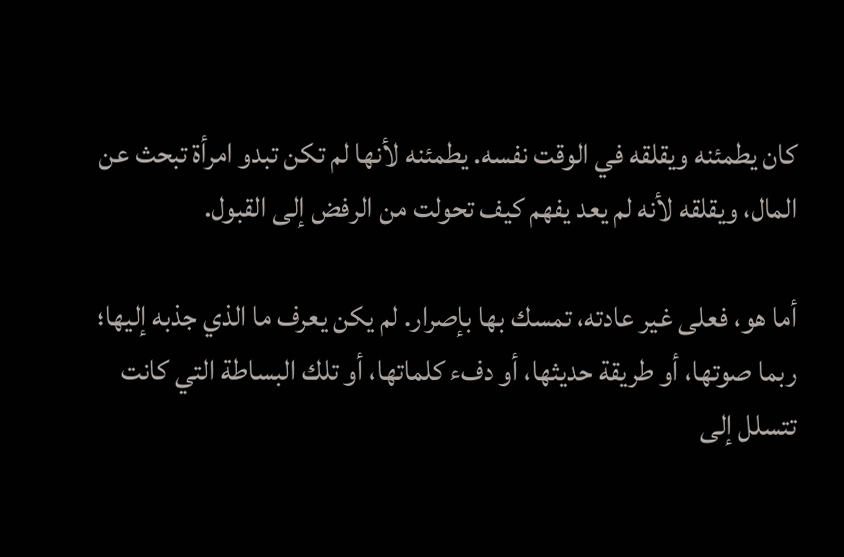كان يطمئنه ويقلقه في الوقت نفسه. يطمئنه لأنها لم تكن تبدو امرأة تبحث عن المال، ويقلقه لأنه لم يعد يفهم كيف تحولت من الرفض إلى القبول.

أما هو، فعلى غير عادته، تمسك بها بإصرار. لم يكن يعرف ما الذي جذبه إليها؛ ربما صوتها، أو طريقة حديثها، أو دفء كلماتها، أو تلك البساطة التي كانت تتسلل إلى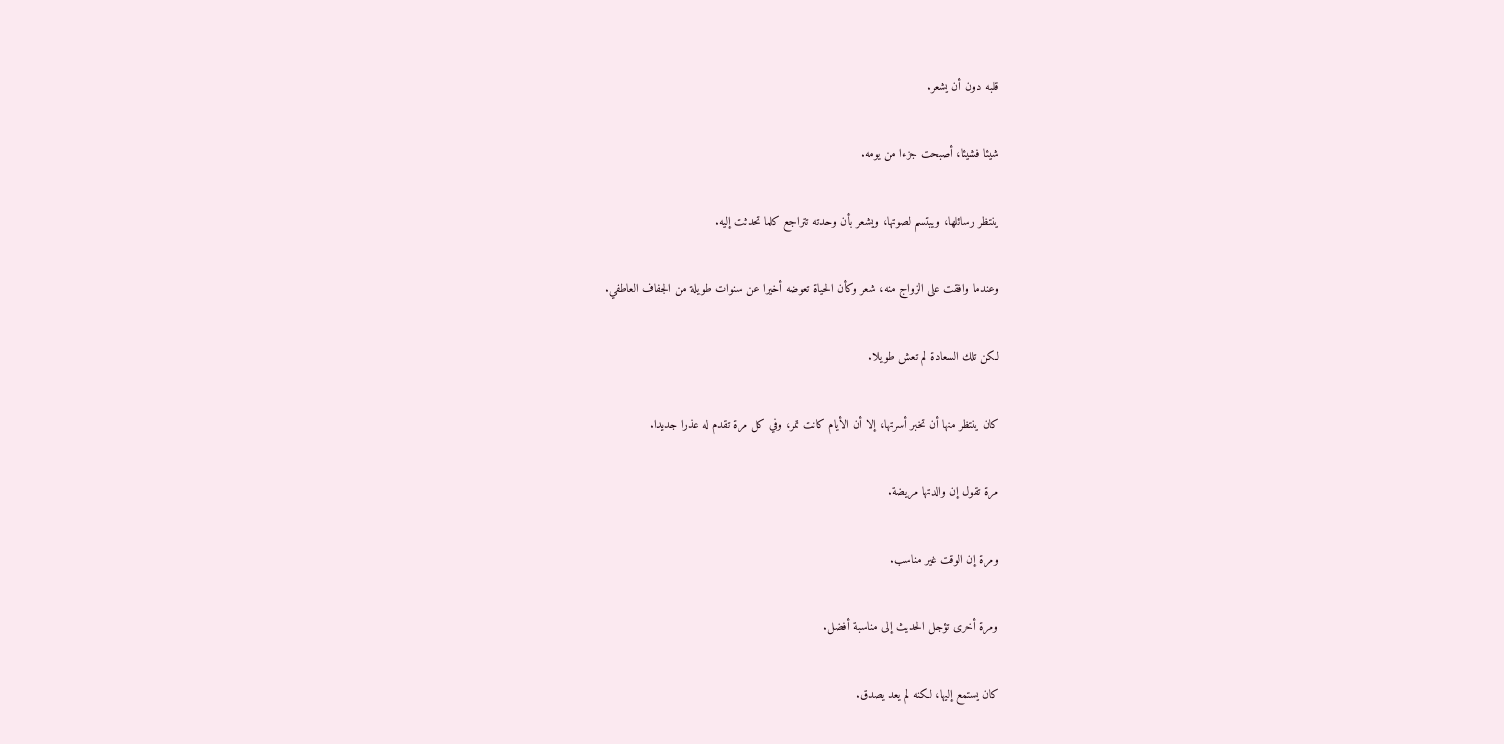قلبه دون أن يشعر.

شيئا فشيئا، أصبحت جزءا من يومه.

ينتظر رسائلها، ويبتسم لصوتها، ويشعر بأن وحدته تتراجع كلما تحدثت إليه.

وعندما وافقت على الزواج منه، شعر وكأن الحياة تعوضه أخيرا عن سنوات طويلة من الجفاف العاطفي.

لكن تلك السعادة لم تعش طويلا.

كان ينتظر منها أن تخبر أسرتها، إلا أن الأيام كانت تمر، وفي كل مرة تقدم له عذرا جديدا.

مرة تقول إن والدتها مريضة.

ومرة إن الوقت غير مناسب.

ومرة أخرى تؤجل الحديث إلى مناسبة أفضل.

كان يستمع إليها، لكنه لم يعد يصدق.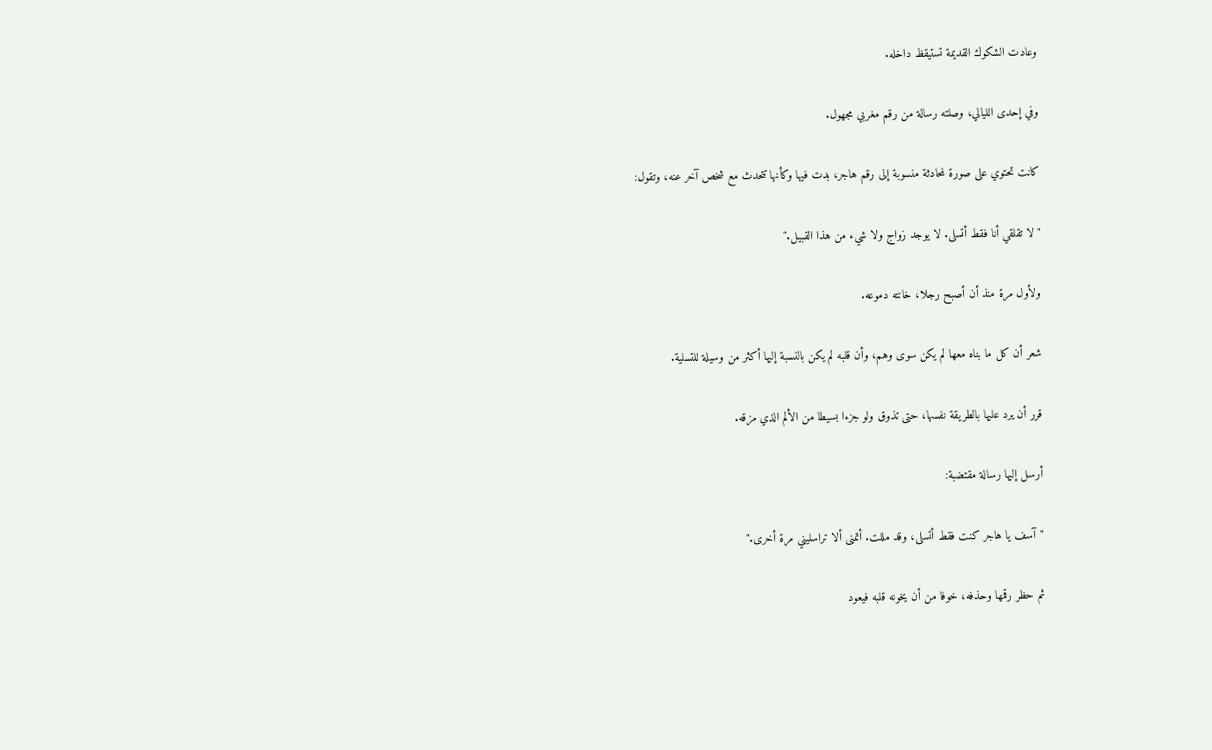وعادت الشكوك القديمة تستيقظ داخله.

وفي إحدى الليالي، وصلته رسالة من رقم مغربي مجهول.

كانت تحتوي على صورة لمحادثة منسوبة إلى رقم هاجر، بدت فيها وكأنها تتحدث مع شخص آخر عنه، وتقول:

"لا تقلقي أنا فقط أتسلى. لا يوجد زواج ولا شيء من هذا القبيل."

ولأول مرة منذ أن أصبح رجلا، خانته دموعه.

شعر أن كل ما بناه معها لم يكن سوى وهم، وأن قلبه لم يكن بالنسبة إليها أكثر من وسيلة للتسلية.

قرر أن يرد عليها بالطريقة نفسها، حتى تذوق ولو جزءا بسيطا من الألم الذي مزقه.

أرسل إليها رسالة مقتضبة:

"آسف يا هاجر كنت فقط أتسلى، وقد مللت. أتمنى ألا تراسليني مرة أخرى."

ثم حظر رقمها وحذفه، خوفا من أن يخونه قلبه فيعود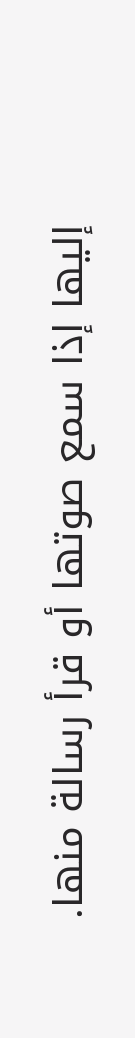إليها إذا سمع صوتها أو قرأ رسالة منها.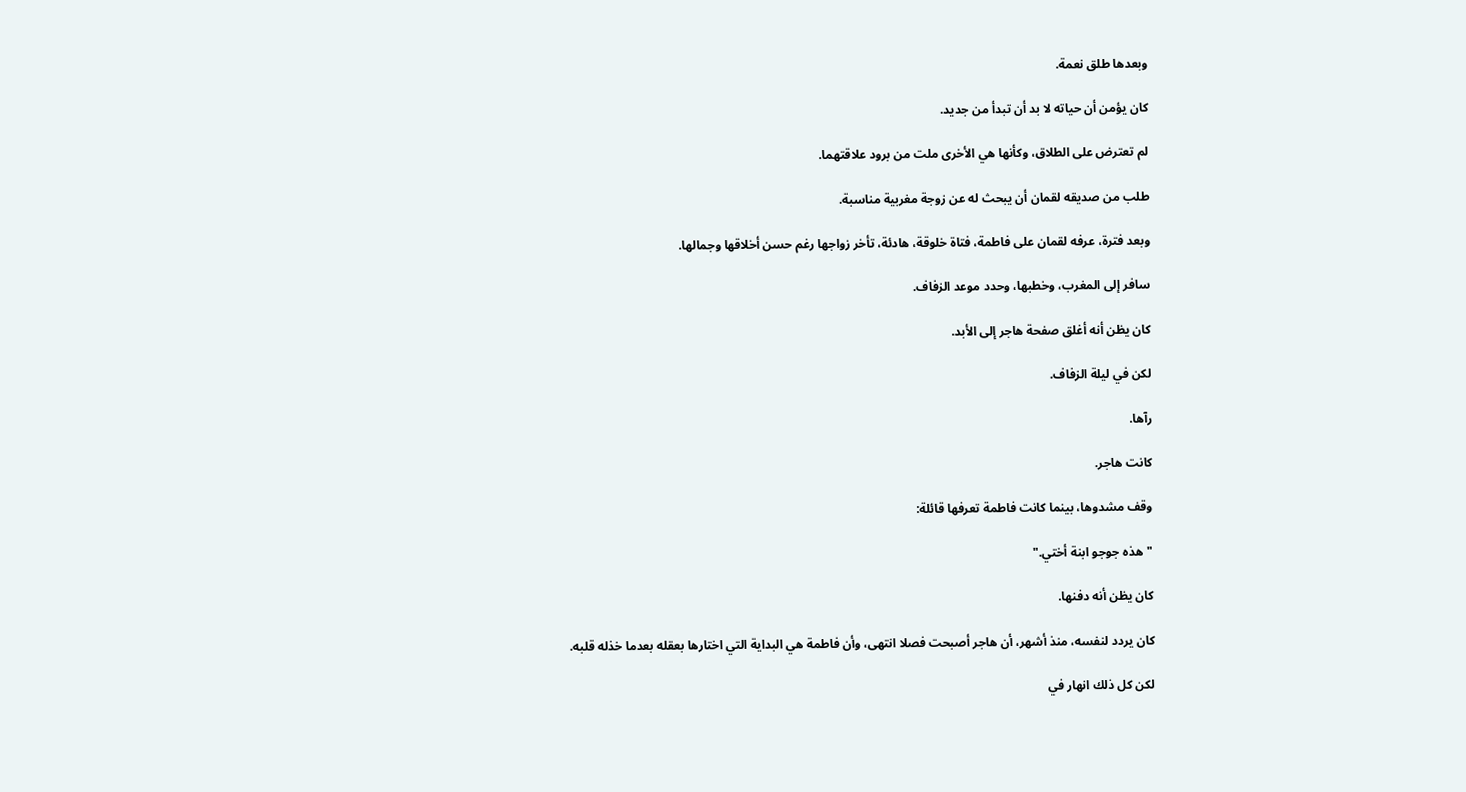وبعدها طلق نعمة.

كان يؤمن أن حياته لا بد أن تبدأ من جديد.

لم تعترض على الطلاق، وكأنها هي الأخرى ملت من برود علاقتهما.

طلب من صديقه لقمان أن يبحث له عن زوجة مغربية مناسبة.

وبعد فترة، عرفه لقمان على فاطمة، فتاة خلوقة، هادئة، تأخر زواجها رغم حسن أخلاقها وجمالها.

سافر إلى المغرب، وخطبها، وحدد موعد الزفاف.

كان يظن أنه أغلق صفحة هاجر إلى الأبد.

لكن في ليلة الزفاف.

رآها.

كانت هاجر.

وقف مشدوها، بينما كانت فاطمة تعرفها قائلة:

"هذه جوجو ابنة أختي."

كان يظن أنه دفنها.

كان يردد لنفسه، منذ أشهر، أن هاجر أصبحت فصلا انتهى، وأن فاطمة هي البداية التي اختارها بعقله بعدما خذله قلبه.

لكن كل ذلك انهار في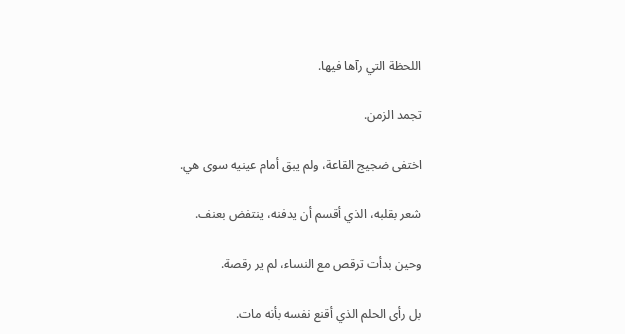اللحظة التي رآها فيها.

تجمد الزمن.

اختفى ضجيج القاعة، ولم يبق أمام عينيه سوى هي.

شعر بقلبه، الذي أقسم أن يدفنه، ينتفض بعنف.

وحين بدأت ترقص مع النساء، لم ير رقصة.

بل رأى الحلم الذي أقنع نفسه بأنه مات.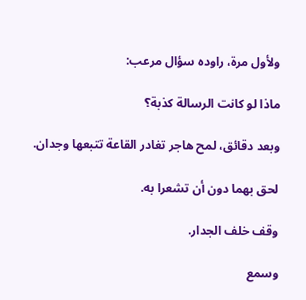ولأول مرة، راوده سؤال مرعب:

ماذا لو كانت الرسالة كذبة؟

وبعد دقائق، لمح هاجر تغادر القاعة تتبعها وجدان.

لحق بهما دون أن تشعرا به.

وقف خلف الجدار.

وسمع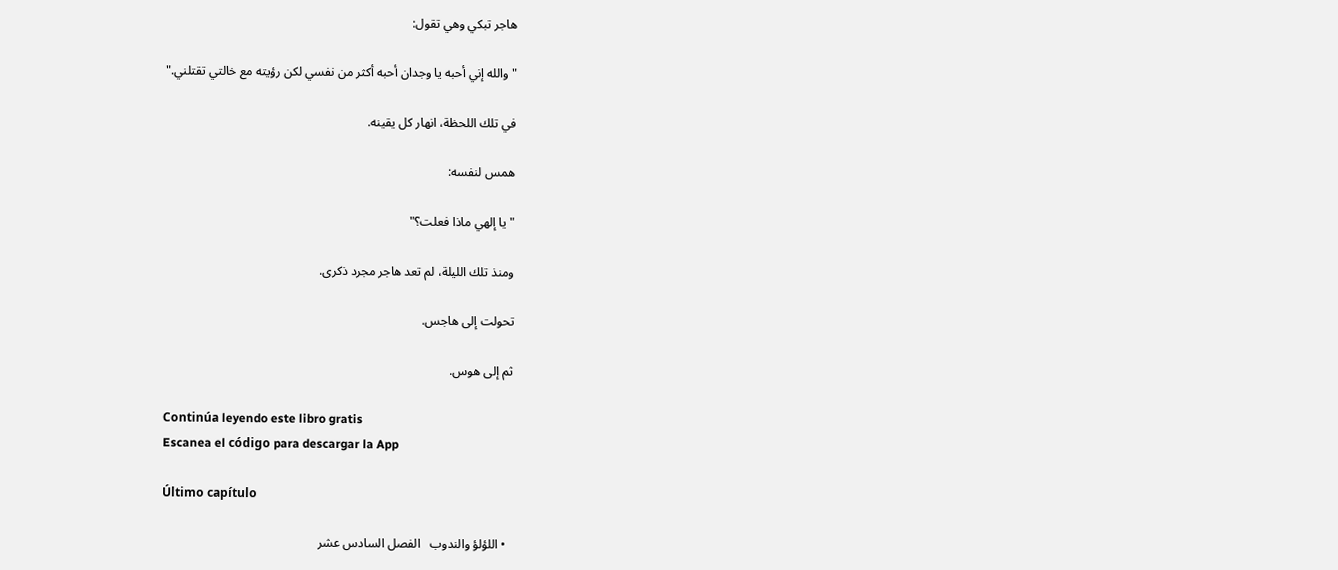هاجر تبكي وهي تقول:

"والله إني أحبه يا وجدان أحبه أكثر من نفسي لكن رؤيته مع خالتي تقتلني."

في تلك اللحظة، انهار كل يقينه.

همس لنفسه:

"يا إلهي ماذا فعلت؟"

ومنذ تلك الليلة، لم تعد هاجر مجرد ذكرى.

تحولت إلى هاجس.

ثم إلى هوس.

Continúa leyendo este libro gratis
Escanea el código para descargar la App

Último capítulo

  • اللؤلؤ والندوب   الفصل السادس عشر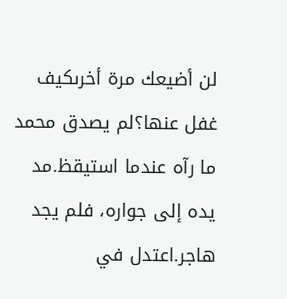لن أضيعك مرة أخرىكيف غفل عنها؟لم يصدق محمد ما رآه عندما استيقظ.مد يده إلى جواره، فلم يجد هاجر.اعتدل في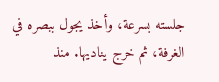جلسته بسرعة، وأخذ يجول ببصره في الغرفة، ثم خرج يناديها. منذ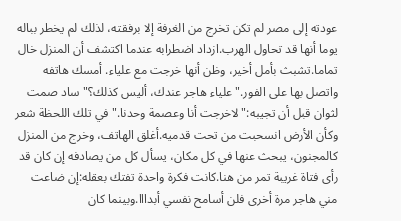عودته إلى مصر لم تكن تخرج من الغرفة إلا برفقته، لذلك لم يخطر بباله يوما أنها قد تحاول الهرب.ازداد اضطرابه عندما اكتشف أن المنزل خال تماما.تشبث بأمل أخير، وظن أنها خرجت مع علياء. أمسك هاتفه واتصل بها على الفور."علياء هاجر عندك، أليس كذلك؟"ساد صمت لثوان قبل أن تجيبه:"لاخرجت أنا وعصمة وحدنا."في تلك اللحظة شعر وكأن الأرض انسحبت من تحت قدميه.أغلق الهاتف، وخرج من المنزل كالمجنون، يبحث عنها في كل مكان، يسأل كل من يصادفه إن كان قد رأى فتاة غريبة تمر من هنا.كانت فكرة واحدة تفتك بعقله:إن ضاعت مني هاجر مرة أخرى فلن أسامح نفسي أبدااا.وبينما كان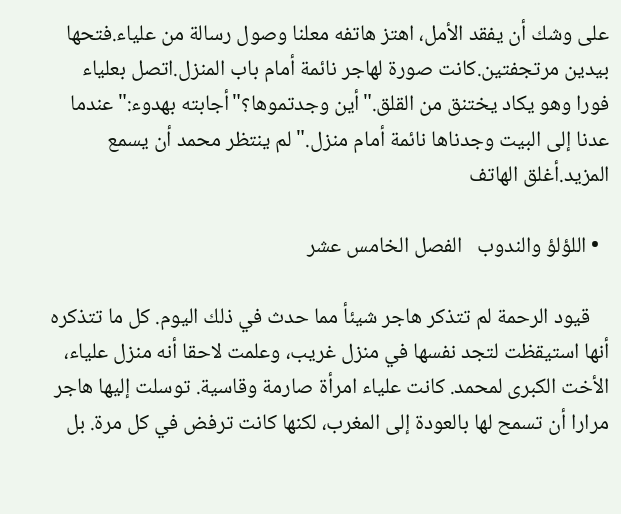على وشك أن يفقد الأمل، اهتز هاتفه معلنا وصول رسالة من علياء.فتحها بيدين مرتجفتين.كانت صورة لهاجر نائمة أمام باب المنزل.اتصل بعلياء فورا وهو يكاد يختنق من القلق."أين وجدتموها؟"أجابته بهدوء:"عندما عدنا إلى البيت وجدناها نائمة أمام منزل."لم ينتظر محمد أن يسمع المزيد.أغلق الهاتف

  • اللؤلؤ والندوب   الفصل الخامس عشر

    قيود الرحمة لم تتذكر هاجر شيئأ مما حدث في ذلك اليوم. كل ما تتذكره أنها استيقظت لتجد نفسها في منزل غريب، وعلمت لاحقا أنه منزل علياء، الأخت الكبرى لمحمد. كانت علياء امرأة صارمة وقاسية. توسلت إليها هاجر مرارا أن تسمح لها بالعودة إلى المغرب، لكنها كانت ترفض في كل مرة. بل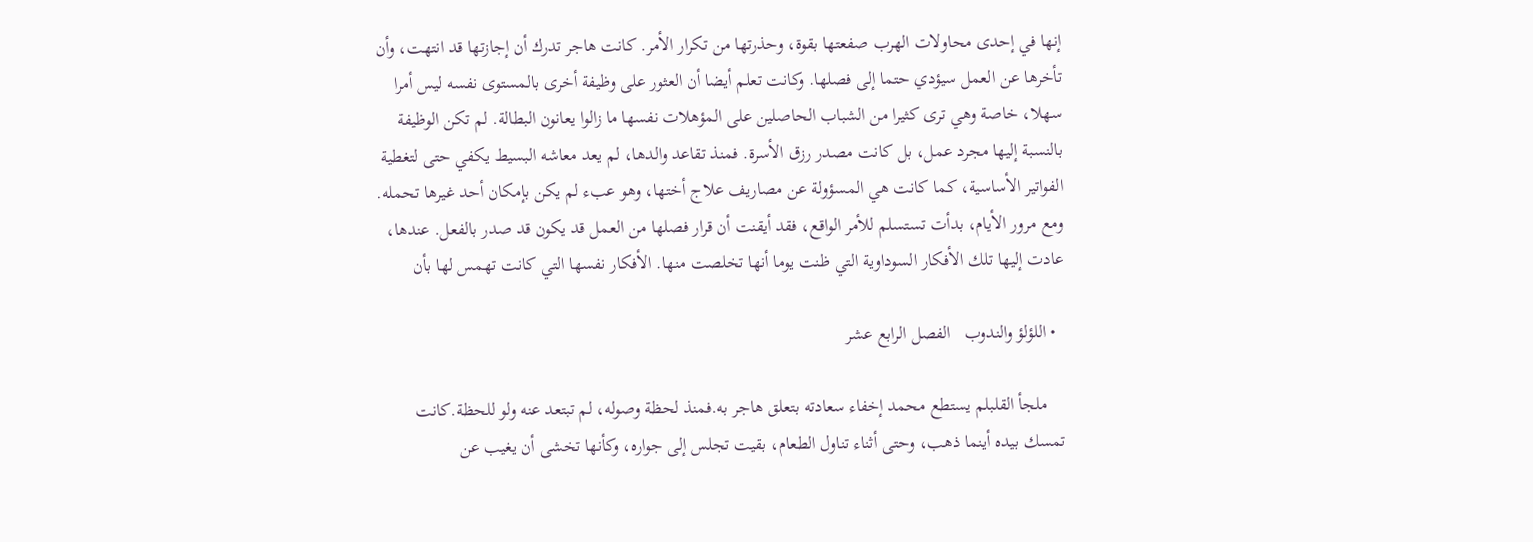إنها في إحدى محاولات الهرب صفعتها بقوة، وحذرتها من تكرار الأمر. كانت هاجر تدرك أن إجازتها قد انتهت، وأن تأخرها عن العمل سيؤدي حتما إلى فصلها. وكانت تعلم أيضا أن العثور على وظيفة أخرى بالمستوى نفسه ليس أمرا سهلا، خاصة وهي ترى كثيرا من الشباب الحاصلين على المؤهلات نفسها ما زالوا يعانون البطالة. لم تكن الوظيفة بالنسبة إليها مجرد عمل، بل كانت مصدر رزق الأسرة. فمنذ تقاعد والدها، لم يعد معاشه البسيط يكفي حتى لتغطية الفواتير الأساسية، كما كانت هي المسؤولة عن مصاريف علاج أختها، وهو عبء لم يكن بإمكان أحد غيرها تحمله. ومع مرور الأيام، بدأت تستسلم للأمر الواقع، فقد أيقنت أن قرار فصلها من العمل قد يكون قد صدر بالفعل. عندها، عادت إليها تلك الأفكار السوداوية التي ظنت يوما أنها تخلصت منها. الأفكار نفسها التي كانت تهمس لها بأن

  • اللؤلؤ والندوب   الفصل الرابع عشر

    ملجأ القلبلم يستطع محمد إخفاء سعادته بتعلق هاجر به.فمنذ لحظة وصوله، لم تبتعد عنه ولو للحظة.كانت تمسك بيده أينما ذهب، وحتى أثناء تناول الطعام، بقيت تجلس إلى جواره، وكأنها تخشى أن يغيب عن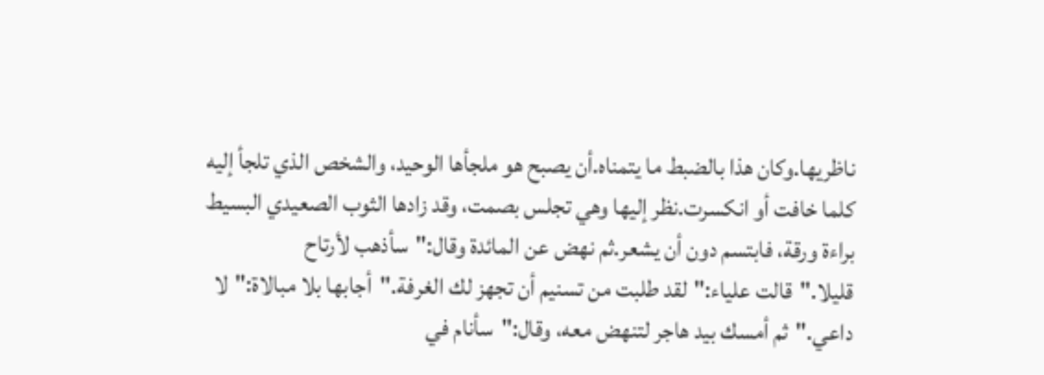ناظريها.وكان هذا بالضبط ما يتمناه.أن يصبح هو ملجأها الوحيد، والشخص الذي تلجأ إليه كلما خافت أو انكسرت.نظر إليها وهي تجلس بصمت، وقد زادها الثوب الصعيدي البسيط براءة ورقة، فابتسم دون أن يشعر.ثم نهض عن المائدة وقال:"سأذهب لأرتاح قليلا."قالت علياء:"لقد طلبت من تسنيم أن تجهز لك الغرفة."أجابها بلا مبالاة:"لا داعي."ثم أمسك بيد هاجر لتنهض معه، وقال:"سأنام في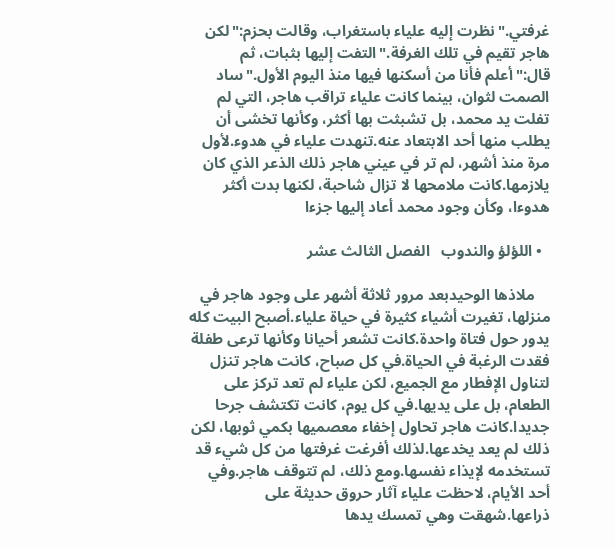غرفتي."نظرت إليه علياء باستغراب، وقالت بحزم:"لكن هاجر تقيم في تلك الغرفة."التفت إليها بثبات، ثم قال:"أعلم فأنا من أسكنها فيها منذ اليوم الأول."ساد الصمت لثوان، بينما كانت علياء تراقب هاجر، التي لم تفلت يد محمد، بل تشبثت بها أكثر، وكأنها تخشى أن يطلب منها أحد الابتعاد عنه.تنهدت علياء في هدوء.لأول مرة منذ أشهر، لم تر في عيني هاجر ذلك الذعر الذي كان يلازمها.كانت ملامحها لا تزال شاحبة، لكنها بدت أكثر هدوءا، وكأن وجود محمد أعاد إليها جزءا

  • اللؤلؤ والندوب   الفصل الثالث عشر

    ملاذها الوحيدبعد مرور ثلاثة أشهر على وجود هاجر في منزلها، تغيرت أشياء كثيرة في حياة علياء.أصبح البيت كله يدور حول فتاة واحدة.كانت تشعر أحيانا وكأنها ترعى طفلة فقدت الرغبة في الحياة.في كل صباح، كانت هاجر تنزل لتناول الإفطار مع الجميع، لكن علياء لم تعد تركز على الطعام، بل على يديها.في كل يوم، كانت تكتشف جرحا جديدا.كانت هاجر تحاول إخفاء معصميها بكمي ثوبها، لكن ذلك لم يعد يخدعها.لذلك أفرغت غرفتها من كل شيء قد تستخدمه لإيذاء نفسها.ومع ذلك، لم تتوقف هاجر.وفي أحد الأيام، لاحظت علياء آثار حروق حديثة على ذراعها.شهقت وهي تمسك يدها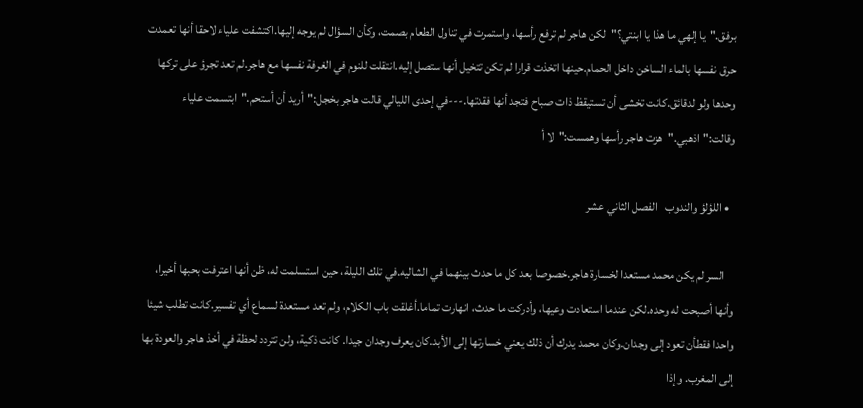برفق."يا إلهي ما هذا يا ابنتي؟"لكن هاجر لم ترفع رأسها، واستمرت في تناول الطعام بصمت، وكأن السؤال لم يوجه إليها.اكتشفت علياء لاحقا أنها تعمدت حرق نفسها بالماء الساخن داخل الحمام.حينها اتخذت قرارا لم تكن تتخيل أنها ستصل إليه.انتقلت للنوم في الغرفة نفسها مع هاجر.لم تعد تجرؤ على تركها وحدها ولو لدقائق.كانت تخشى أن تستيقظ ذات صباح فتجد أنها فقدتها.---في إحدى الليالي قالت هاجر بخجل:"أريد أن أستحم."ابتسمت علياء وقالت:"اذهبي."هزت هاجر رأسها وهمست:"لا أ

  • اللؤلؤ والندوب   الفصل الثاني عشر

    السر لم يكن محمد مستعدا لخسارة هاجر.خصوصا بعد كل ما حدث بينهما في الشاليه.في تلك الليلة، حين استسلمت له، ظن أنها اعترفت بحبها أخيرا، وأنها أصبحت له وحده.لكن عندما استعادت وعيها، وأدركت ما حدث، انهارت تماما.أغلقت باب الكلام، ولم تعد مستعدة لسماع أي تفسير.كانت تطلب شيئا واحدا فقطأن تعود إلى وجدان.وكان محمد يدرك أن ذلك يعني خسارتها إلى الأبد.كان يعرف وجدان جيدا. كانت ذكية، ولن تتردد لحظة في أخذ هاجر والعودة بها إلى المغرب. وإذا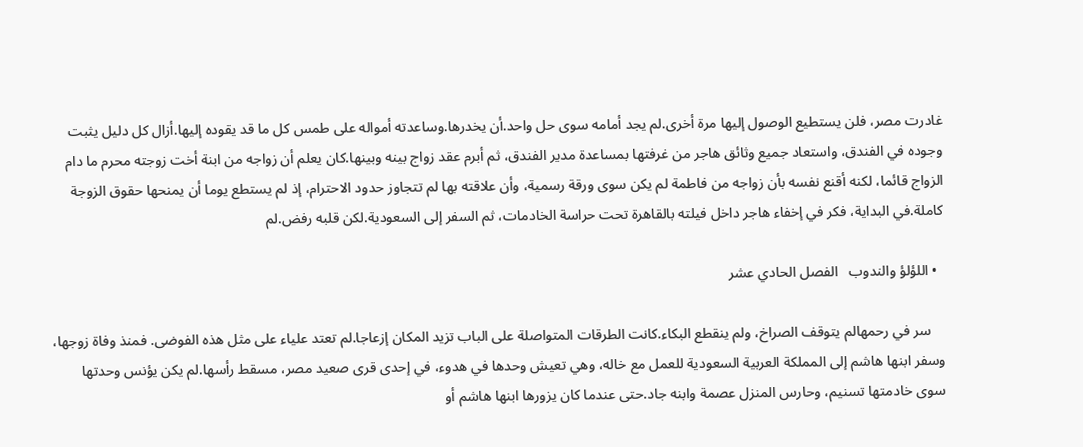غادرت مصر، فلن يستطيع الوصول إليها مرة أخرى.لم يجد أمامه سوى حل واحد.أن يخدرها.وساعدته أمواله على طمس كل ما قد يقوده إليها.أزال كل دليل يثبت وجوده في الفندق، واستعاد جميع وثائق هاجر من غرفتها بمساعدة مدير الفندق، ثم أبرم عقد زواج بينه وبينها.كان يعلم أن زواجه من ابنة أخت زوجته محرم ما دام الزواج قائما، لكنه أقنع نفسه بأن زواجه من فاطمة لم يكن سوى ورقة رسمية، وأن علاقته بها لم تتجاوز حدود الاحترام، إذ لم يستطع يوما أن يمنحها حقوق الزوجة كاملة.في البداية، فكر في إخفاء هاجر داخل فيلته بالقاهرة تحت حراسة الخادمات، ثم السفر إلى السعودية.لكن قلبه رفض.لم

  • اللؤلؤ والندوب   الفصل الحادي عشر

    سر في رحمهالم يتوقف الصراخ، ولم ينقطع البكاء.كانت الطرقات المتواصلة على الباب تزيد المكان إزعاجا.لم تعتد علياء على مثل هذه الفوضى. فمنذ وفاة زوجها، وسفر ابنها هاشم إلى المملكة العربية السعودية للعمل مع خاله، وهي تعيش وحدها في هدوء، في إحدى قرى صعيد مصر، مسقط رأسها.لم يكن يؤنس وحدتها سوى خادمتها تسنيم، وحارس المنزل عصمة وابنه جاد.حتى عندما كان يزورها ابنها هاشم أو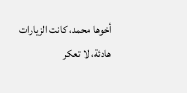أخوها محمد، كانت الزيارات هادئة، لا تعكر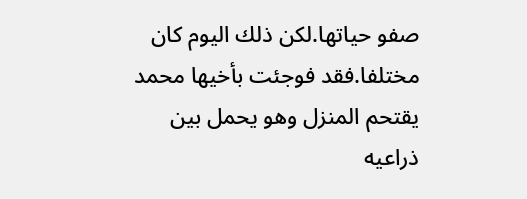صفو حياتها.لكن ذلك اليوم كان مختلفا.فقد فوجئت بأخيها محمد يقتحم المنزل وهو يحمل بين ذراعيه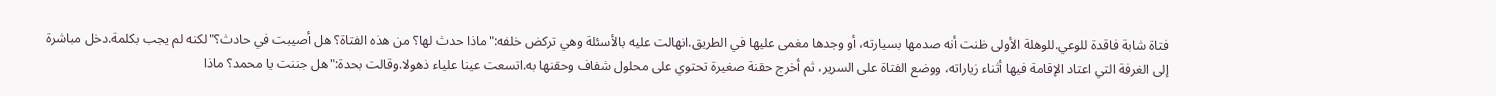فتاة شابة فاقدة للوعي.للوهلة الأولى ظنت أنه صدمها بسيارته، أو وجدها مغمى عليها في الطريق.انهالت عليه بالأسئلة وهي تركض خلفه:"ماذا حدث لها؟ من هذه الفتاة؟ هل أصيبت في حادث؟"لكنه لم يجب بكلمة.دخل مباشرة إلى الغرفة التي اعتاد الإقامة فيها أثناء زياراته، ووضع الفتاة على السرير، ثم أخرج حقنة صغيرة تحتوي على محلول شفاف وحقنها به.اتسعت عينا علياء ذهولا.وقالت بحدة:"هل جننت يا محمد؟ ماذا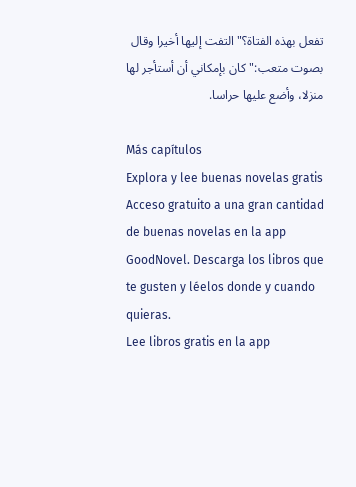تفعل بهذه الفتاة؟"التفت إليها أخيرا وقال بصوت متعب:"كان بإمكاني أن أستأجر لها منزلا، وأضع عليها حراسا.

Más capítulos
Explora y lee buenas novelas gratis
Acceso gratuito a una gran cantidad de buenas novelas en la app GoodNovel. Descarga los libros que te gusten y léelos donde y cuando quieras.
Lee libros gratis en la app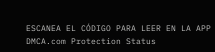ESCANEA EL CÓDIGO PARA LEER EN LA APP
DMCA.com Protection Status